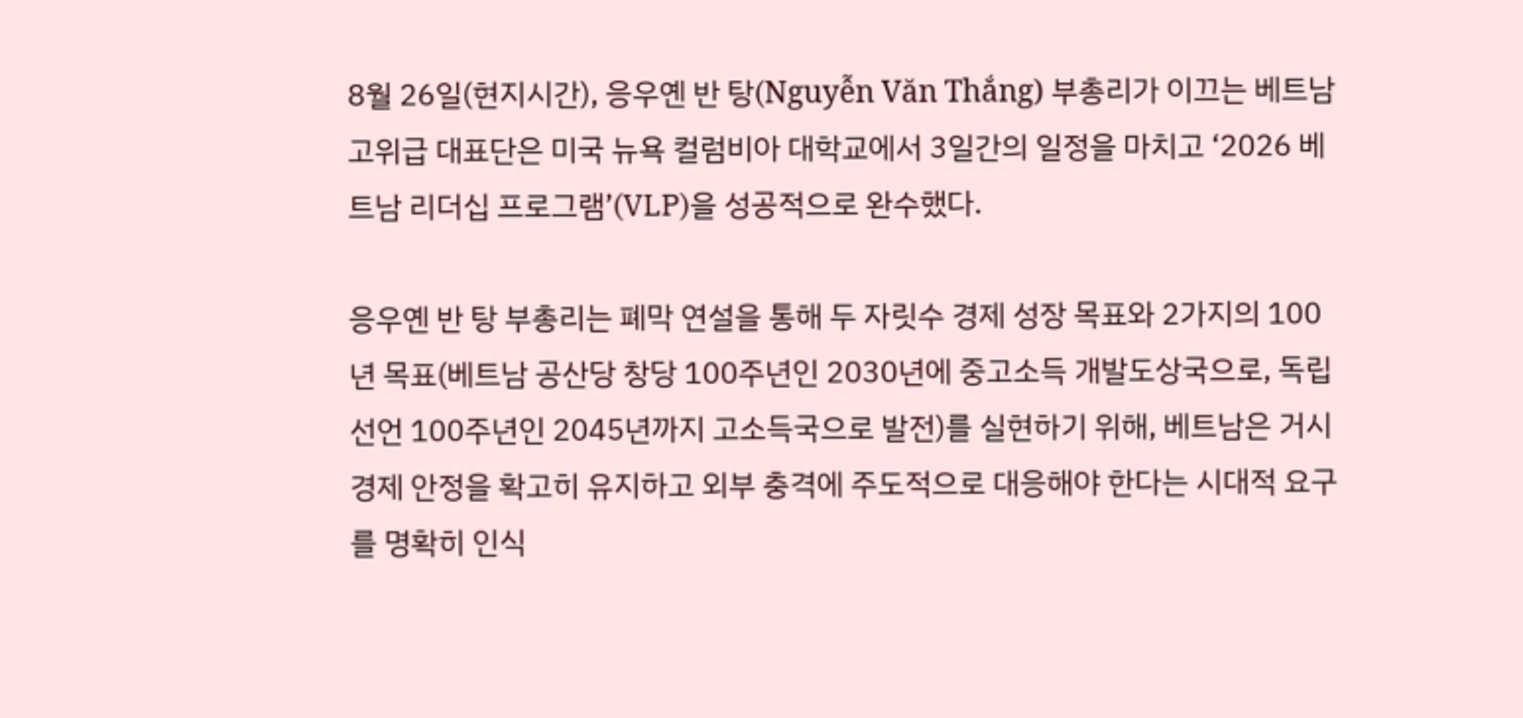8월 26일(현지시간), 응우옌 반 탕(Nguyễn Văn Thắng) 부총리가 이끄는 베트남 고위급 대표단은 미국 뉴욕 컬럼비아 대학교에서 3일간의 일정을 마치고 ‘2026 베트남 리더십 프로그램’(VLP)을 성공적으로 완수했다.

응우옌 반 탕 부총리는 폐막 연설을 통해 두 자릿수 경제 성장 목표와 2가지의 100년 목표(베트남 공산당 창당 100주년인 2030년에 중고소득 개발도상국으로, 독립선언 100주년인 2045년까지 고소득국으로 발전)를 실현하기 위해, 베트남은 거시경제 안정을 확고히 유지하고 외부 충격에 주도적으로 대응해야 한다는 시대적 요구를 명확히 인식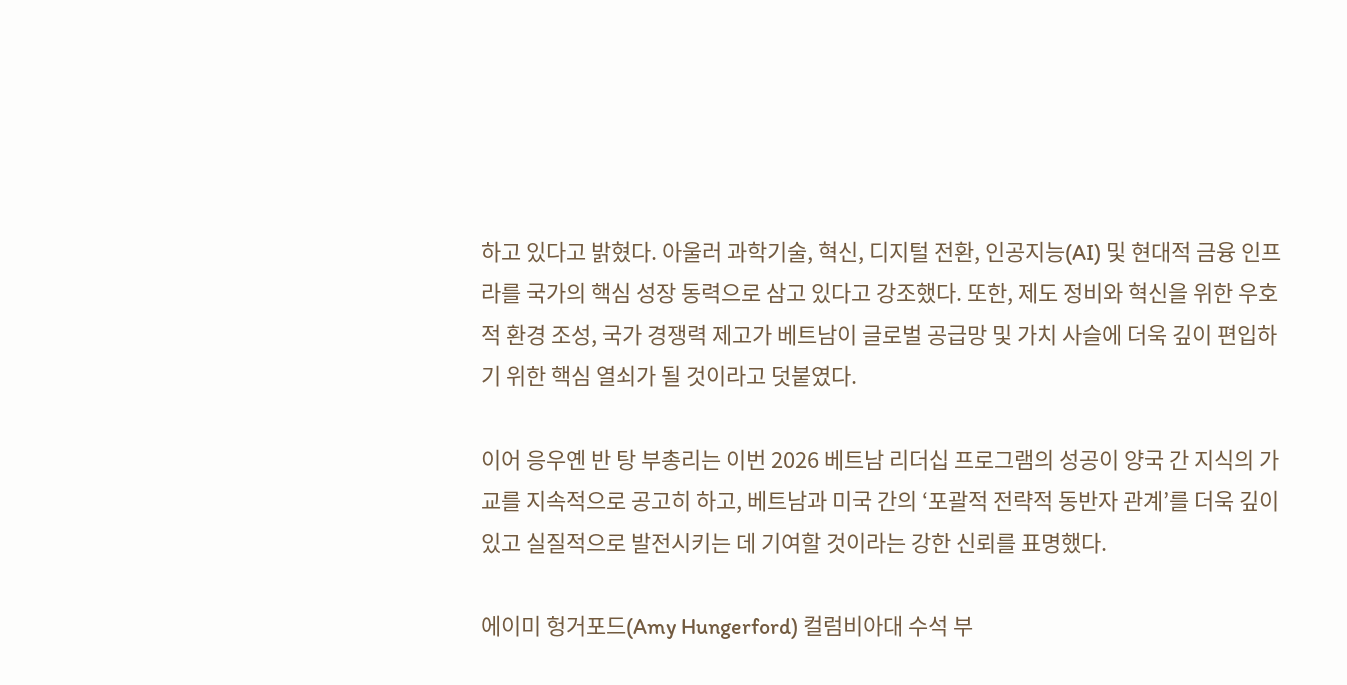하고 있다고 밝혔다. 아울러 과학기술, 혁신, 디지털 전환, 인공지능(AI) 및 현대적 금융 인프라를 국가의 핵심 성장 동력으로 삼고 있다고 강조했다. 또한, 제도 정비와 혁신을 위한 우호적 환경 조성, 국가 경쟁력 제고가 베트남이 글로벌 공급망 및 가치 사슬에 더욱 깊이 편입하기 위한 핵심 열쇠가 될 것이라고 덧붙였다.

이어 응우옌 반 탕 부총리는 이번 2026 베트남 리더십 프로그램의 성공이 양국 간 지식의 가교를 지속적으로 공고히 하고, 베트남과 미국 간의 ‘포괄적 전략적 동반자 관계’를 더욱 깊이 있고 실질적으로 발전시키는 데 기여할 것이라는 강한 신뢰를 표명했다.

에이미 헝거포드(Amy Hungerford) 컬럼비아대 수석 부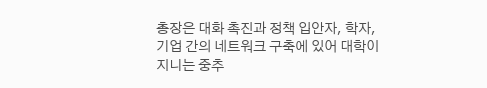총장은 대화 촉진과 정책 입안자, 학자, 기업 간의 네트워크 구축에 있어 대학이 지니는 중추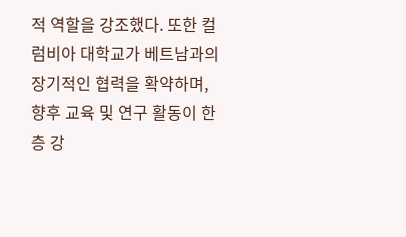적 역할을 강조했다. 또한 컬럼비아 대학교가 베트남과의 장기적인 협력을 확약하며, 향후 교육 및 연구 활동이 한층 강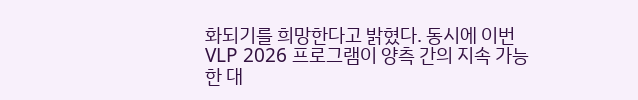화되기를 희망한다고 밝혔다. 동시에 이번 VLP 2026 프로그램이 양측 간의 지속 가능한 대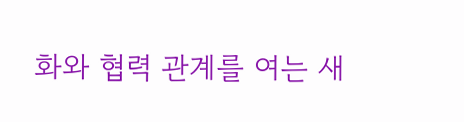화와 협력 관계를 여는 새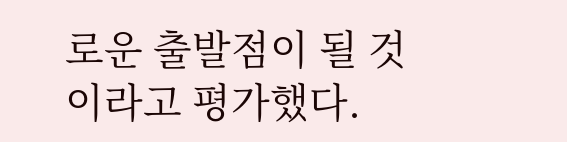로운 출발점이 될 것이라고 평가했다.